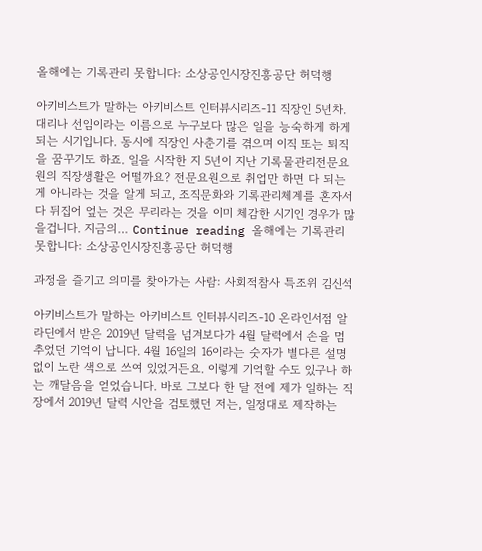올해에는 기록관리 못합니다: 소상공인시장진흥공단 허덕행

아키비스트가 말하는 아키비스트 인터뷰시리즈-11 직장인 5년차. 대리나 선임이라는 이름으로 누구보다 많은 일을 능숙하게 하게 되는 시기입니다. 동시에 직장인 사춘기를 겪으며 이직 또는 퇴직을 꿈꾸기도 하죠. 일을 시작한 지 5년이 지난 기록물관리전문요원의 직장생활은 어떨까요? 전문요원으로 취업만 하면 다 되는게 아니라는 것을 알게 되고, 조직문화와 기록관리체계를 혼자서 다 뒤집어 엎는 것은 무리라는 것을 이미 체감한 시기인 경우가 많을겁니다. 지금의… Continue reading 올해에는 기록관리 못합니다: 소상공인시장진흥공단 허덕행

과정을 즐기고 의미를 찾아가는 사람: 사회적참사 특조위 김신석

아키비스트가 말하는 아키비스트 인터뷰시리즈-10 온라인서점 알라딘에서 받은 2019년 달력을 넘겨보다가 4월 달력에서 손을 멈추었던 기억이 납니다. 4월 16일의 16이라는 숫자가 별다른 설명 없이 노란 색으로 쓰여 있었거든요. 이렇게 기억할 수도 있구나 하는 깨달음을 얻었습니다. 바로 그보다 한 달 전에 제가 일하는 직장에서 2019년 달력 시안을 검토했던 저는, 일정대로 제작하는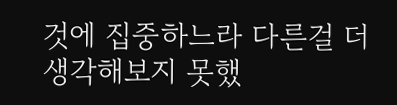것에 집중하느라 다른걸 더 생각해보지 못했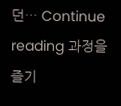던… Continue reading 과정을 즐기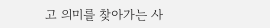고 의미를 찾아가는 사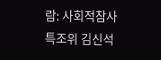람: 사회적참사 특조위 김신석